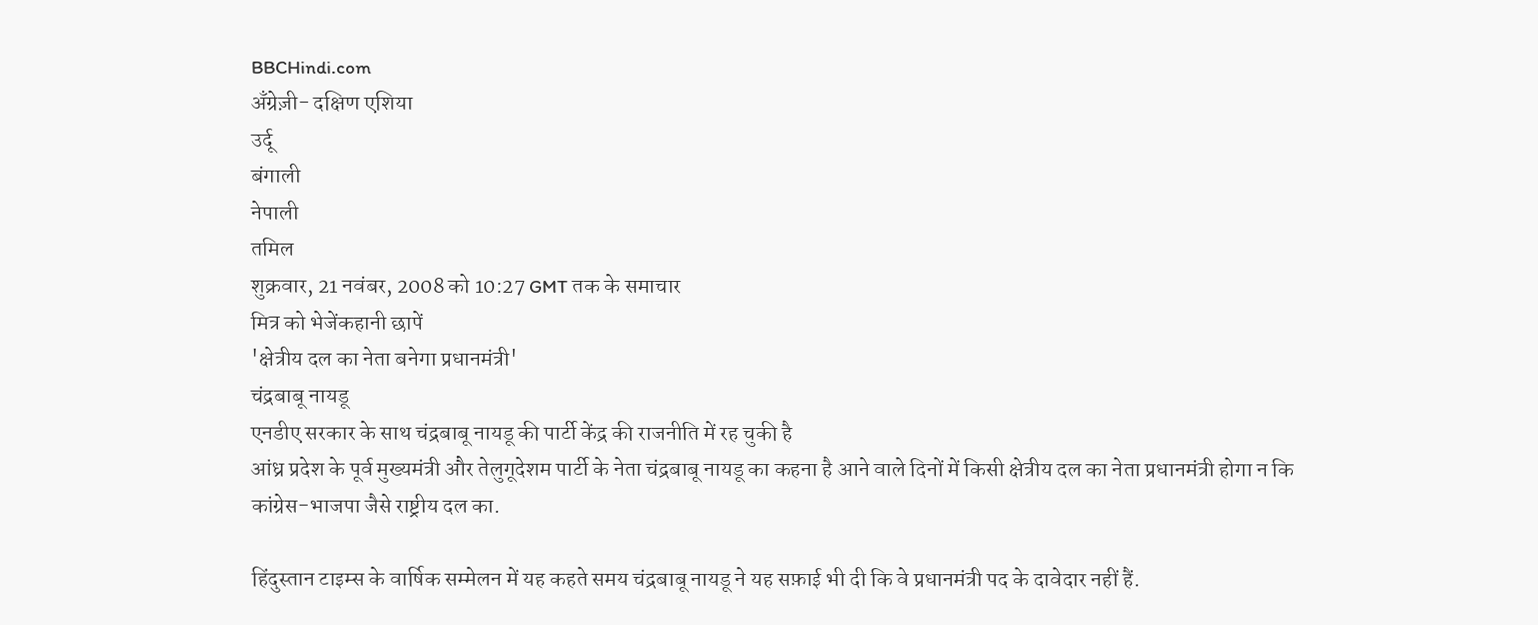BBCHindi.com
अँग्रेज़ी- दक्षिण एशिया
उर्दू
बंगाली
नेपाली
तमिल
शुक्रवार, 21 नवंबर, 2008 को 10:27 GMT तक के समाचार
मित्र को भेजेंकहानी छापें
'क्षेत्रीय दल का नेता बनेगा प्रधानमंत्री'
चंद्रबाबू नायडू
एनडीए सरकार के साथ चंद्रबाबू नायडू की पार्टी केंद्र की राजनीति में रह चुकी है
आंध्र प्रदेश के पूर्व मुख्यमंत्री और तेलुगूदेशम पार्टी के नेता चंद्रबाबू नायडू का कहना है आने वाले दिनों में किसी क्षेत्रीय दल का नेता प्रधानमंत्री होगा न कि कांग्रेस-भाजपा जैसे राष्ट्रीय दल का.

हिंदुस्तान टाइम्स के वार्षिक सम्मेलन में यह कहते समय चंद्रबाबू नायडू ने यह सफ़ाई भी दी कि वे प्रधानमंत्री पद के दावेदार नहीं हैं.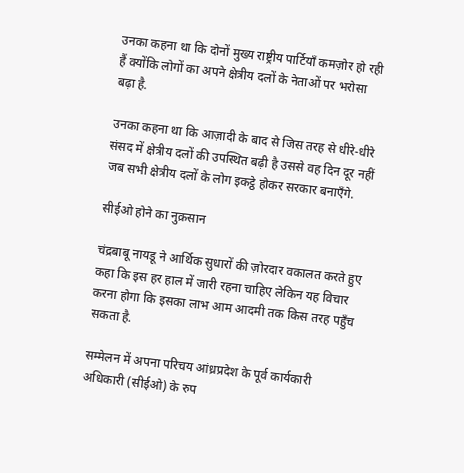उनका कहना था कि दोनों मुख्य राष्ट्रीय पार्टियाँ कमज़ोर हो रही हैं क्योंकि लोगों का अपने क्षेत्रीय दलों के नेताओं पर भरोसा बढ़ा है.

उनका कहना था कि आज़ादी के बाद से जिस तरह से धीरे-धीरे संसद में क्षेत्रीय दलों की उपस्थित बढ़ी है उससे वह दिन दूर नहीं जब सभी क्षेत्रीय दलों के लोग इकट्ठे होकर सरकार बनाएँगे.

सीईओ होने का नुक़सान

चंद्रबाबू नायडू ने आर्थिक सुधारों की ज़ोरदार वकालत करते हुए कहा कि इस हर हाल में जारी रहना चाहिए लेकिन यह विचार करना होगा कि इसका लाभ आम आदमी तक किस तरह पहुँच सकता है.

सम्मेलन में अपना परिचय आंध्रप्रदेश के पूर्व कार्यकारी अधिकारी (सीईओ) के रुप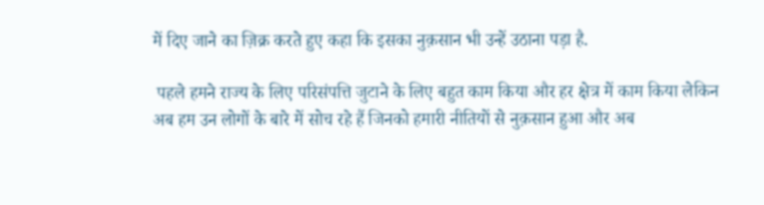में दिए जाने का ज़िक्र करते हुए कहा कि इसका नुक़सान भी उन्हें उठाना पड़ा है.

 पहले हमने राज्य के लिए परिसंपत्ति जुटाने के लिए बहुत काम किया और हर क्षेत्र में काम किया लेकिन अब हम उन लोगों के बारे में सोच रहे हैं जिनको हमारी नीतियों से नुक़सान हुआ और अब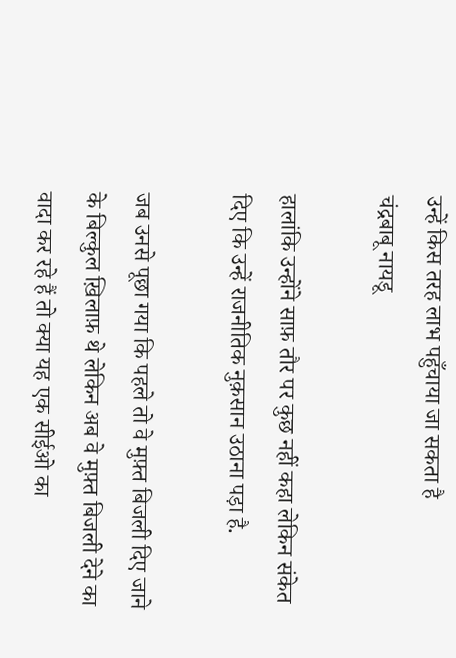उन्हें किस तरह लाभ पहुँचाया जा सकता है
चंद्रबाबू नायडू

हालांकि उन्होंने साफ़ तौर पर कुछ नहीं कहा लेकिन संकेत दिए कि उन्हें राजनीतिक नुक़सान उठाना पड़ा है.

जब उनसे पूछा गया कि पहले तो वे मुफ़्त बिजली दिए जाने के बिल्कुल ख़िलाफ़ थे लेकिन अब वे मुफ़्त बिजली देने का वादा कर रहे हैं तो क्या यह एक सीईओ का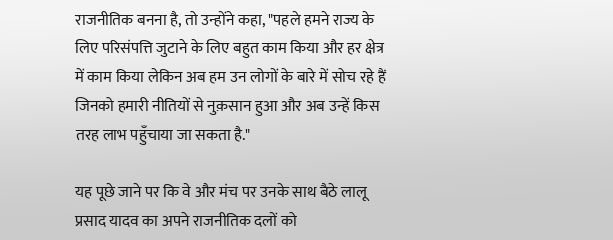राजनीतिक बनना है, तो उन्होंने कहा, "पहले हमने राज्य के लिए परिसंपत्ति जुटाने के लिए बहुत काम किया और हर क्षेत्र में काम किया लेकिन अब हम उन लोगों के बारे में सोच रहे हैं जिनको हमारी नीतियों से नुक़सान हुआ और अब उन्हें किस तरह लाभ पहुँचाया जा सकता है."

यह पूछे जाने पर कि वे और मंच पर उनके साथ बैठे लालू प्रसाद यादव का अपने राजनीतिक दलों को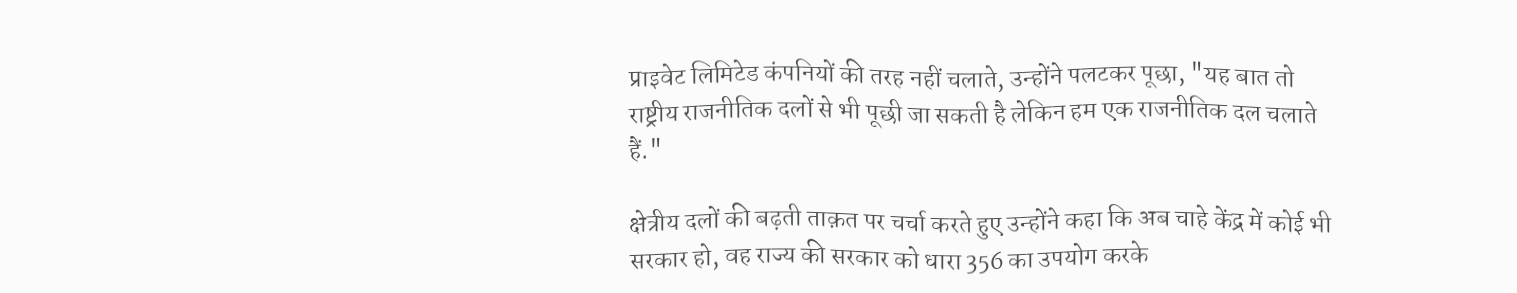प्राइवेट लिमिटेड कंपनियों की तरह नहीं चलाते, उन्होंने पलटकर पूछा, "यह बात तो राष्ट्रीय राजनीतिक दलों से भी पूछी जा सकती है लेकिन हम एक राजनीतिक दल चलाते हैं."

क्षेत्रीय दलों की बढ़ती ताक़त पर चर्चा करते हुए उन्होंने कहा कि अब चाहे केंद्र में कोई भी सरकार हो, वह राज्य की सरकार को धारा 356 का उपयोग करके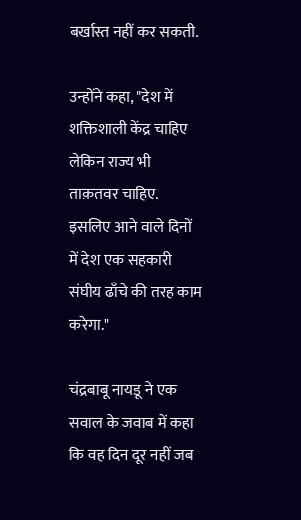बर्खास्त नहीं कर सकती.

उन्होंने कहा, "देश में शक्तिशाली केंद्र चाहिए लेकिन राज्य भी ताक़तवर चाहिए. इसलिए आने वाले दिनों में देश एक सहकारी संघीय ढाँचे की तरह काम करेगा."

चंद्रबाबू नायडू ने एक सवाल के जवाब में कहा कि वह दिन दूर नहीं जब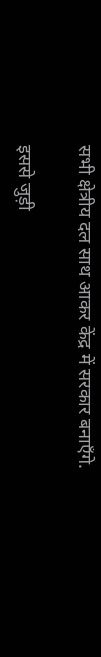सभी क्षेत्रीय दल साथ आकर केंद्र में सरकार बनाएँगे.

इससे जुड़ी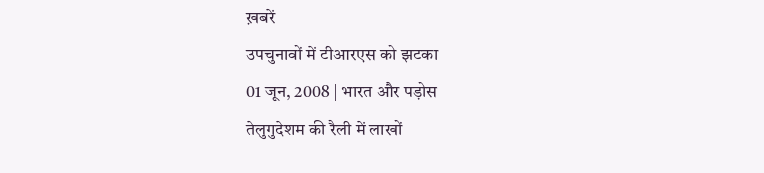ख़बरें
उपचुनावों में टीआरएस को झटका
01 जून, 2008 | भारत और पड़ोस
तेलुगुदेशम की रैली में लाखों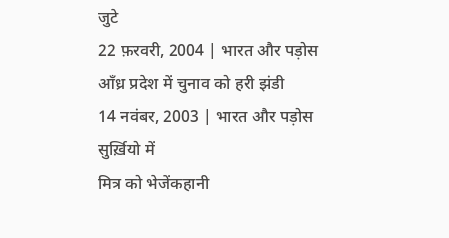जुटे
22 फ़रवरी, 2004 | भारत और पड़ोस
आँध्र प्रदेश में चुनाव को हरी झंडी
14 नवंबर, 2003 | भारत और पड़ोस
सुर्ख़ियो में
मित्र को भेजेंकहानी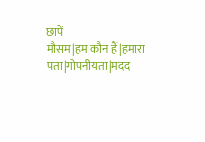छापें
मौसम|हम कौन हैं|हमारा पता|गोपनीयता|मदद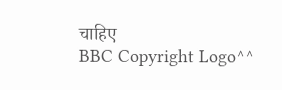चाहिए
BBC Copyright Logo^^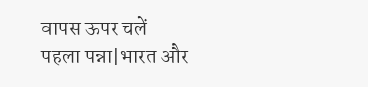वापस ऊपर चलें
पहला पन्ना|भारत और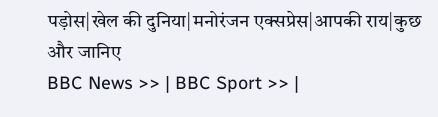पड़ोस|खेल की दुनिया|मनोरंजन एक्सप्रेस|आपकी राय|कुछ और जानिए
BBC News >> | BBC Sport >> |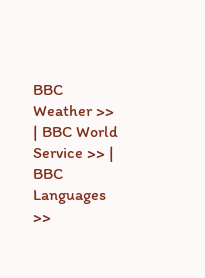BBC Weather >> | BBC World Service >> | BBC Languages >>